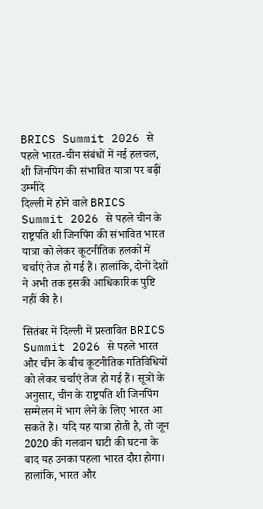BRICS Summit 2026 से पहले भारत-चीन संबंधों में नई हलचल, शी जिनपिंग की संभावित यात्रा पर बढ़ीं उम्मीदें
दिल्ली में होने वाले BRICS Summit 2026 से पहले चीन के राष्ट्रपति शी जिनपिंग की संभावित भारत यात्रा को लेकर कूटनीतिक हलकों में चर्चाएं तेज हो गई हैं। हालांकि, दोनों देशों ने अभी तक इसकी आधिकारिक पुष्टि नहीं की है।

सितंबर में दिल्ली में प्रस्तावित BRICS Summit 2026 से पहले भारत और चीन के बीच कूटनीतिक गतिविधियों को लेकर चर्चाएं तेज हो गई हैं। सूत्रों के अनुसार, चीन के राष्ट्रपति शी जिनपिंग सम्मेलन में भाग लेने के लिए भारत आ सकते हैं। यदि यह यात्रा होती है, तो जून 2020 की गलवान घाटी की घटना के बाद यह उनका पहला भारत दौरा होगा। हालांकि, भारत और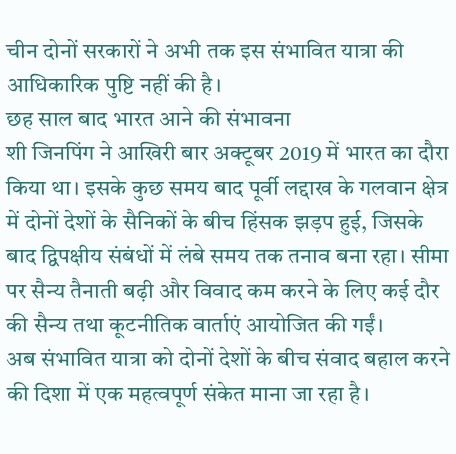चीन दोनों सरकारों ने अभी तक इस संभावित यात्रा की आधिकारिक पुष्टि नहीं की है।
छह साल बाद भारत आने की संभावना
शी जिनपिंग ने आखिरी बार अक्टूबर 2019 में भारत का दौरा किया था। इसके कुछ समय बाद पूर्वी लद्दाख के गलवान क्षेत्र में दोनों देशों के सैनिकों के बीच हिंसक झड़प हुई, जिसके बाद द्विपक्षीय संबंधों में लंबे समय तक तनाव बना रहा। सीमा पर सैन्य तैनाती बढ़ी और विवाद कम करने के लिए कई दौर की सैन्य तथा कूटनीतिक वार्ताएं आयोजित की गईं।
अब संभावित यात्रा को दोनों देशों के बीच संवाद बहाल करने की दिशा में एक महत्वपूर्ण संकेत माना जा रहा है।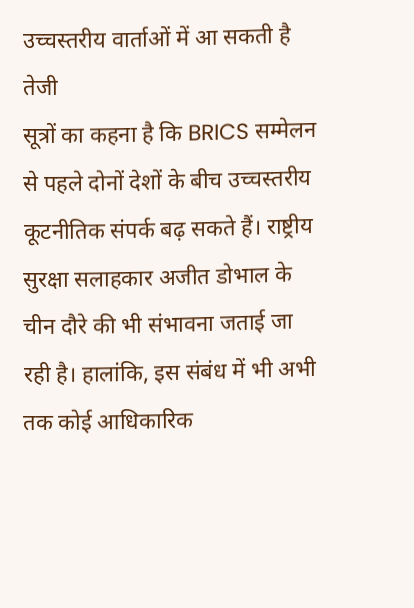उच्चस्तरीय वार्ताओं में आ सकती है तेजी
सूत्रों का कहना है कि BRICS सम्मेलन से पहले दोनों देशों के बीच उच्चस्तरीय कूटनीतिक संपर्क बढ़ सकते हैं। राष्ट्रीय सुरक्षा सलाहकार अजीत डोभाल के चीन दौरे की भी संभावना जताई जा रही है। हालांकि, इस संबंध में भी अभी तक कोई आधिकारिक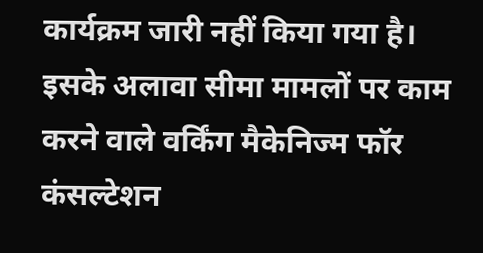कार्यक्रम जारी नहीं किया गया है।
इसके अलावा सीमा मामलों पर काम करने वाले वर्किंग मैकेनिज्म फॉर कंसल्टेशन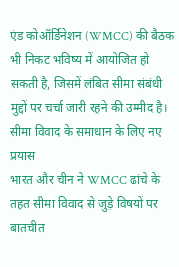एंड कोऑर्डिनेशन (WMCC) की बैठक भी निकट भविष्य में आयोजित हो सकती है, जिसमें लंबित सीमा संबंधी मुद्दों पर चर्चा जारी रहने की उम्मीद है।
सीमा विवाद के समाधान के लिए नए प्रयास
भारत और चीन ने WMCC ढांचे के तहत सीमा विवाद से जुड़े विषयों पर बातचीत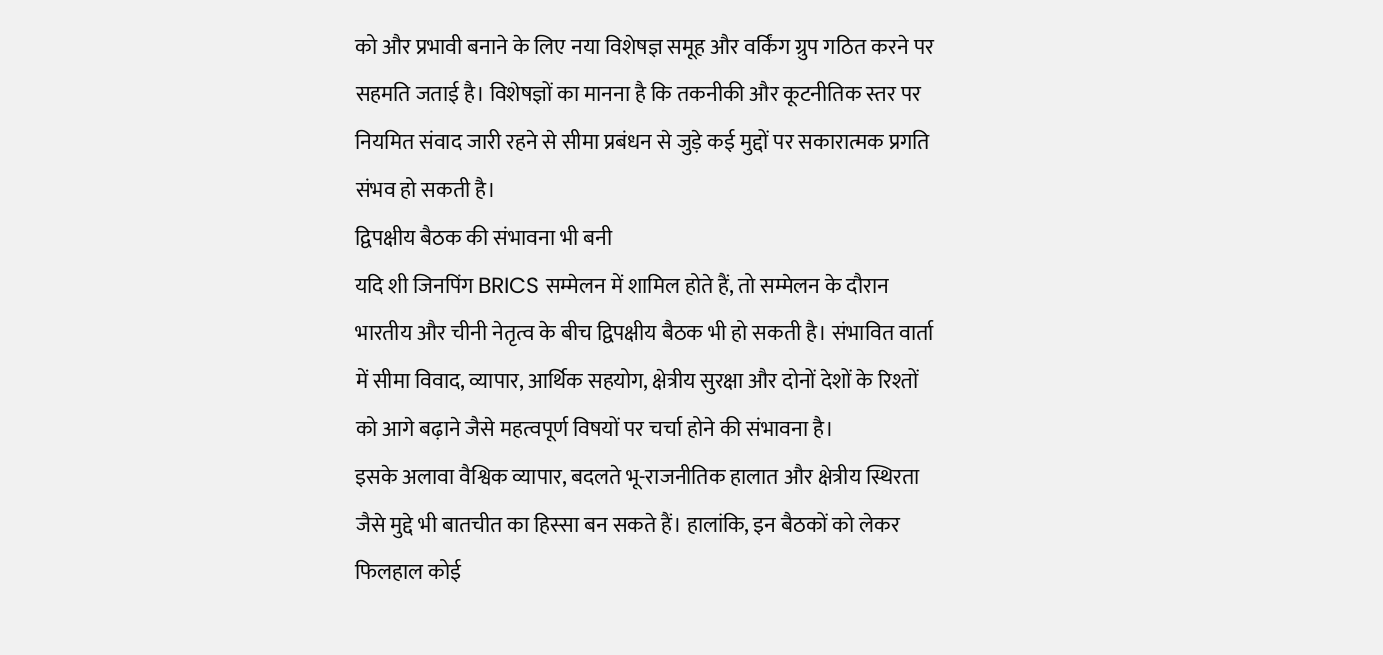को और प्रभावी बनाने के लिए नया विशेषज्ञ समूह और वर्किंग ग्रुप गठित करने पर सहमति जताई है। विशेषज्ञों का मानना है कि तकनीकी और कूटनीतिक स्तर पर नियमित संवाद जारी रहने से सीमा प्रबंधन से जुड़े कई मुद्दों पर सकारात्मक प्रगति संभव हो सकती है।
द्विपक्षीय बैठक की संभावना भी बनी
यदि शी जिनपिंग BRICS सम्मेलन में शामिल होते हैं, तो सम्मेलन के दौरान भारतीय और चीनी नेतृत्व के बीच द्विपक्षीय बैठक भी हो सकती है। संभावित वार्ता में सीमा विवाद, व्यापार, आर्थिक सहयोग, क्षेत्रीय सुरक्षा और दोनों देशों के रिश्तों को आगे बढ़ाने जैसे महत्वपूर्ण विषयों पर चर्चा होने की संभावना है।
इसके अलावा वैश्विक व्यापार, बदलते भू-राजनीतिक हालात और क्षेत्रीय स्थिरता जैसे मुद्दे भी बातचीत का हिस्सा बन सकते हैं। हालांकि, इन बैठकों को लेकर फिलहाल कोई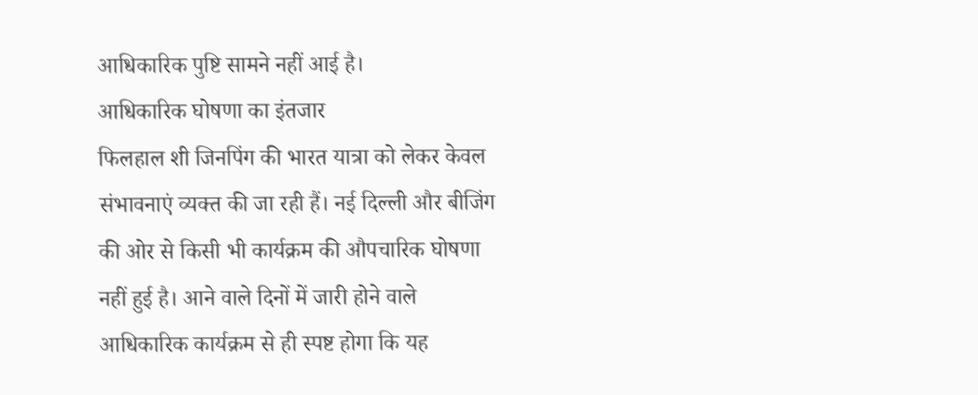आधिकारिक पुष्टि सामने नहीं आई है।
आधिकारिक घोषणा का इंतजार
फिलहाल शी जिनपिंग की भारत यात्रा को लेकर केवल संभावनाएं व्यक्त की जा रही हैं। नई दिल्ली और बीजिंग की ओर से किसी भी कार्यक्रम की औपचारिक घोषणा नहीं हुई है। आने वाले दिनों में जारी होने वाले आधिकारिक कार्यक्रम से ही स्पष्ट होगा कि यह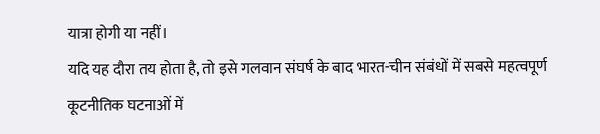यात्रा होगी या नहीं।
यदि यह दौरा तय होता है, तो इसे गलवान संघर्ष के बाद भारत-चीन संबंधों में सबसे महत्वपूर्ण कूटनीतिक घटनाओं में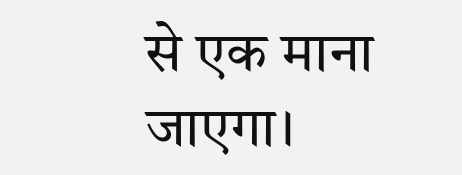से एक माना जाएगा।